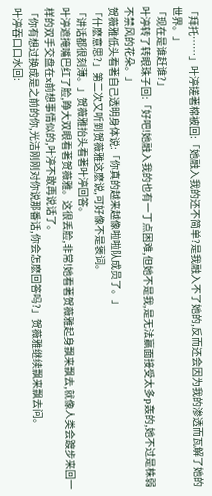「拜托……」叶渟搓著棉被回:「她融入我的还不简单?是我融入不了她的,反而还会因为我的渗透而瓦解了她的世界。」
「现在是谁赶谁?」
叶渟转了转眼珠子回:「好吧!她融入我的也有一丁点困难,但她不是我,是无法赢面接受太多p轰的,她不过是株弱不禁风的花朵。」
贺薇雅低头看著自己透明身体说:「你真的越来越像啦啦队成员了。」
「什麽意思?」第二次又听到贺薇雅这麽说,可好像不是褒词。
「讲话都很刻薄。」贺薇雅抬头看著叶渟回答。
叶渟遮掩嘴巴红了脸,睁大双眼看著贺薇雅。这很丢脸,非常!她看著贺薇雅起身飘来飘去,就像人类会踱步来回一样的双手交盘在x前想事情似的,叶渟不敢再说话了。
「你有想过换成是之前的你,光洁刚刚对你说那番话,你会怎麽回答吗?」贺薇雅继续飘来飘去问。
叶渟吞口口水回: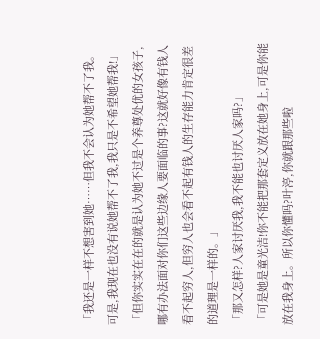「我还是一样不想害到她……但我不会认为她帮不了我。可是,我现在也没有说她帮不了我,我只是不希望她帮我!」
「但你实实在在的就是认为她不过是个养尊处优的女孩子,哪有办法面对你们这些边缘人要面临的事?这就好像有钱人看不起穷人,但穷人也会看不起有钱人的生存能力肯定很差的道理是一样的。」
「那又怎样?人家讨厌我,我不能也讨厌人家吗?」
「可是她是童光洁!你不能把那套定义放在她身上,可是你能放在我身上。所以你懂吗?叶渟,你就跟那些啦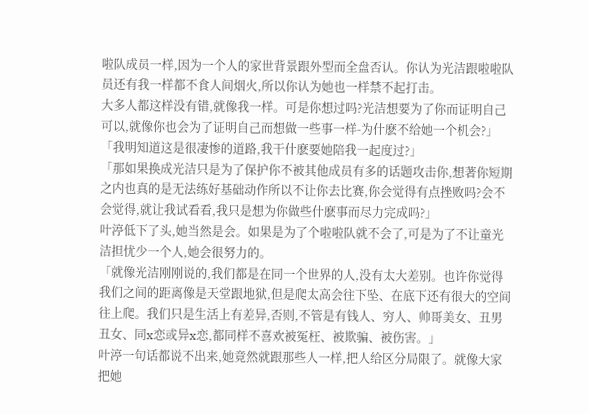啦队成员一样,因为一个人的家世背景跟外型而全盘否认。你认为光洁跟啦啦队员还有我一样都不食人间烟火,所以你认为她也一样禁不起打击。
大多人都这样没有错,就像我一样。可是你想过吗?光洁想要为了你而证明自己可以,就像你也会为了证明自己而想做一些事一样-为什麽不给她一个机会?」
「我明知道这是很凄惨的道路,我干什麽要她陪我一起度过?」
「那如果换成光洁只是为了保护你不被其他成员有多的话题攻击你,想著你短期之内也真的是无法练好基础动作所以不让你去比赛,你会觉得有点挫败吗?会不会觉得,就让我试看看,我只是想为你做些什麽事而尽力完成吗?」
叶渟低下了头,她当然是会。如果是为了个啦啦队就不会了,可是为了不让童光洁担忧少一个人,她会很努力的。
「就像光洁刚刚说的,我们都是在同一个世界的人,没有太大差别。也许你觉得我们之间的距离像是天堂跟地狱,但是爬太高会往下坠、在底下还有很大的空间往上爬。我们只是生活上有差异,否则,不管是有钱人、穷人、帅哥美女、丑男丑女、同x恋或异x恋,都同样不喜欢被冤枉、被欺骗、被伤害。」
叶渟一句话都说不出来,她竟然就跟那些人一样,把人给区分局限了。就像大家把她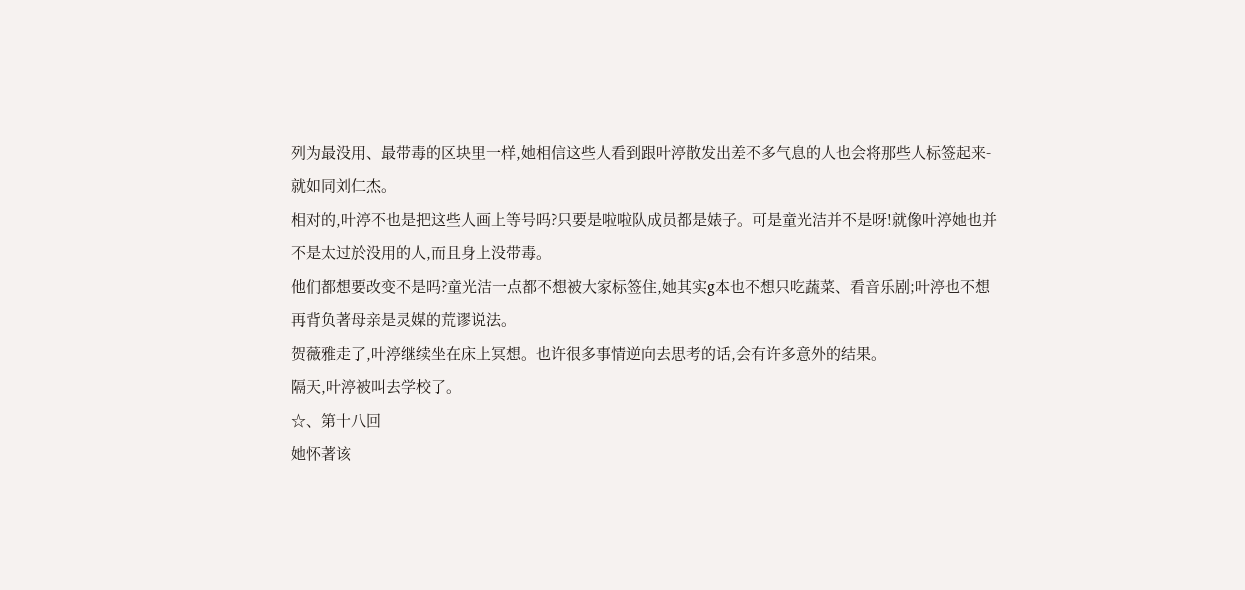列为最没用、最带毒的区块里一样,她相信这些人看到跟叶渟散发出差不多气息的人也会将那些人标签起来-就如同刘仁杰。
相对的,叶渟不也是把这些人画上等号吗?只要是啦啦队成员都是婊子。可是童光洁并不是呀!就像叶渟她也并不是太过於没用的人,而且身上没带毒。
他们都想要改变不是吗?童光洁一点都不想被大家标签住,她其实g本也不想只吃蔬菜、看音乐剧;叶渟也不想再背负著母亲是灵媒的荒谬说法。
贺薇雅走了,叶渟继续坐在床上冥想。也许很多事情逆向去思考的话,会有许多意外的结果。
隔天,叶渟被叫去学校了。
☆、第十八回
她怀著该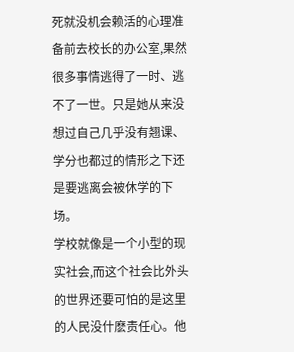死就没机会赖活的心理准备前去校长的办公室,果然很多事情逃得了一时、逃不了一世。只是她从来没想过自己几乎没有翘课、学分也都过的情形之下还是要逃离会被休学的下场。
学校就像是一个小型的现实社会,而这个社会比外头的世界还要可怕的是这里的人民没什麽责任心。他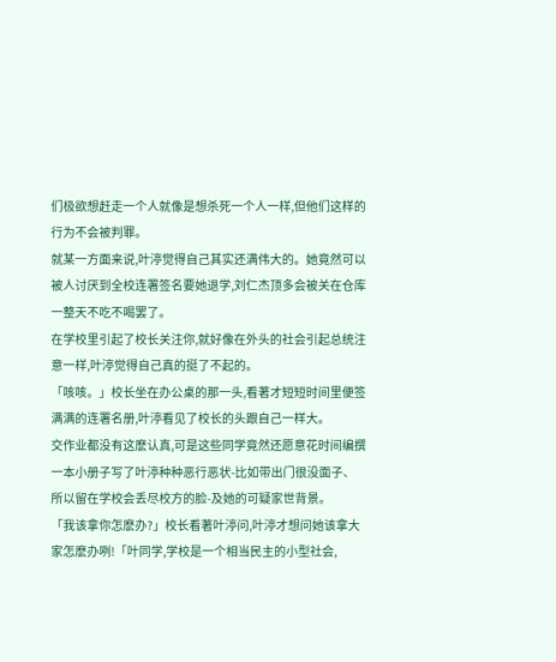们极欲想赶走一个人就像是想杀死一个人一样,但他们这样的行为不会被判罪。
就某一方面来说,叶渟觉得自己其实还满伟大的。她竟然可以被人讨厌到全校连署签名要她退学,刘仁杰顶多会被关在仓库一整天不吃不喝罢了。
在学校里引起了校长关注你,就好像在外头的社会引起总统注意一样,叶渟觉得自己真的挺了不起的。
「咳咳。」校长坐在办公桌的那一头,看著才短短时间里便签满满的连署名册,叶渟看见了校长的头跟自己一样大。
交作业都没有这麽认真,可是这些同学竟然还愿意花时间编撰一本小册子写了叶渟种种恶行恶状-比如带出门很没面子、所以留在学校会丢尽校方的脸-及她的可疑家世背景。
「我该拿你怎麽办?」校长看著叶渟问,叶渟才想问她该拿大家怎麽办咧!「叶同学,学校是一个相当民主的小型社会,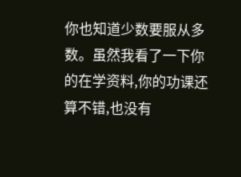你也知道少数要服从多数。虽然我看了一下你的在学资料,你的功课还算不错,也没有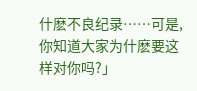什麽不良纪录……可是,你知道大家为什麽要这样对你吗?」